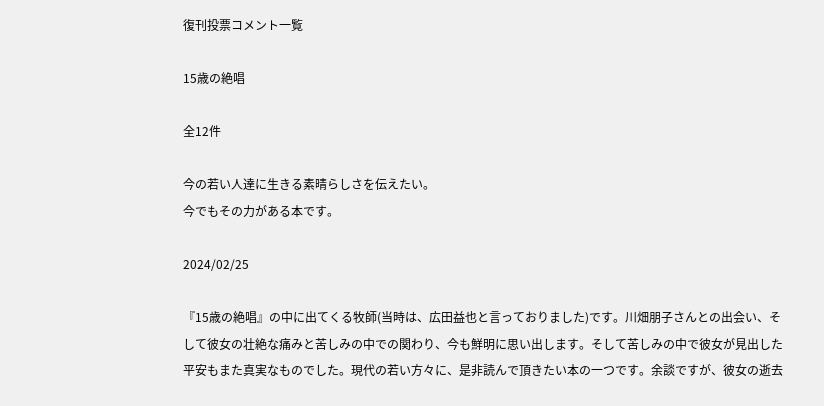復刊投票コメント一覧

15歳の絶唱

全12件

今の若い人達に生きる素晴らしさを伝えたい。
今でもその力がある本です。

2024/02/25

『15歳の絶唱』の中に出てくる牧師(当時は、広田益也と言っておりました)です。川畑朋子さんとの出会い、そして彼女の壮絶な痛みと苦しみの中での関わり、今も鮮明に思い出します。そして苦しみの中で彼女が見出した平安もまた真実なものでした。現代の若い方々に、是非読んで頂きたい本の一つです。余談ですが、彼女の逝去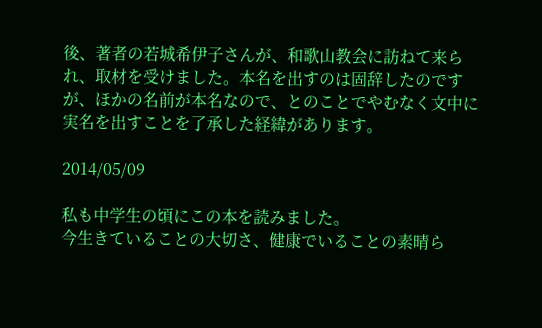後、著者の若城希伊子さんが、和歌山教会に訪ねて来られ、取材を受けました。本名を出すのは固辞したのですが、ほかの名前が本名なので、とのことでやむなく文中に実名を出すことを了承した経緯があります。

2014/05/09

私も中学生の頃にこの本を読みました。
今生きていることの大切さ、健康でいることの素晴ら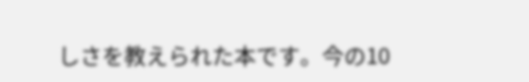しさを教えられた本です。今の10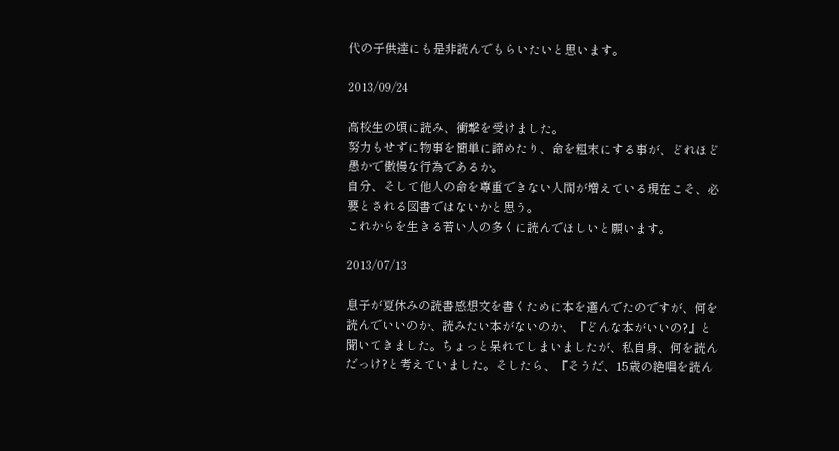代の子供達にも是非読んでもらいたいと思います。

2013/09/24

高校生の頃に読み、衝撃を受けました。
努力もせずに物事を簡単に諦めたり、命を粗末にする事が、どれほど愚かで傲慢な行為であるか。
自分、そして他人の命を尊重できない人間が増えている現在こそ、必要とされる図書ではないかと思う。
これからを生きる若い人の多くに読んでほしいと願います。

2013/07/13

息子が夏休みの読書感想文を書くために本を選んでたのですが、何を読んでいいのか、読みたい本がないのか、『どんな本がいいの?』と聞いてきました。ちょっと呆れてしまいましたが、私自身、何を読んだっけ?と考えていました。そしたら、『そうだ、15歳の絶唱を読ん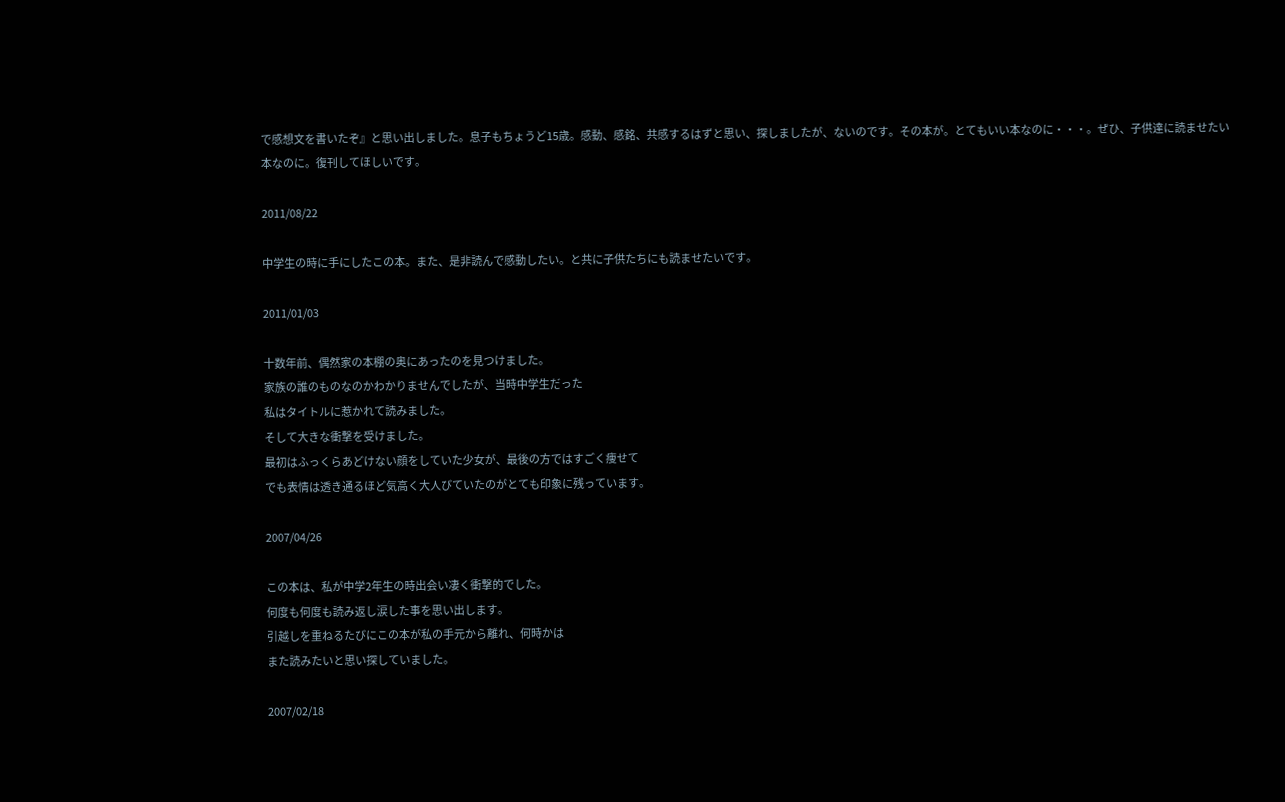で感想文を書いたぞ』と思い出しました。息子もちょうど15歳。感動、感銘、共感するはずと思い、探しましたが、ないのです。その本が。とてもいい本なのに・・・。ぜひ、子供達に読ませたい本なのに。復刊してほしいです。

2011/08/22

中学生の時に手にしたこの本。また、是非読んで感動したい。と共に子供たちにも読ませたいです。

2011/01/03

十数年前、偶然家の本棚の奥にあったのを見つけました。
家族の誰のものなのかわかりませんでしたが、当時中学生だった
私はタイトルに惹かれて読みました。
そして大きな衝撃を受けました。
最初はふっくらあどけない顔をしていた少女が、最後の方ではすごく痩せて
でも表情は透き通るほど気高く大人びていたのがとても印象に残っています。

2007/04/26

この本は、私が中学2年生の時出会い凄く衝撃的でした。
何度も何度も読み返し涙した事を思い出します。
引越しを重ねるたびにこの本が私の手元から離れ、何時かは
また読みたいと思い探していました。

2007/02/18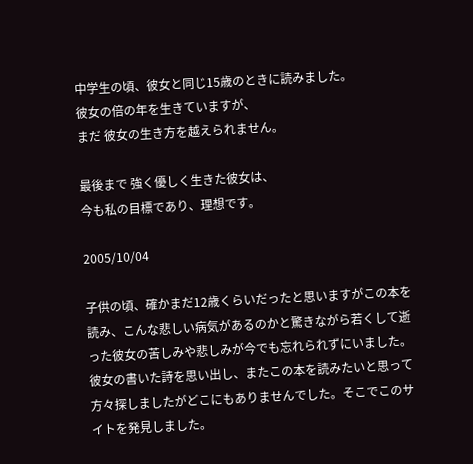中学生の頃、彼女と同じ15歳のときに読みました。
彼女の倍の年を生きていますが、
まだ 彼女の生き方を越えられません。

最後まで 強く優しく生きた彼女は、
今も私の目標であり、理想です。

2005/10/04

子供の頃、確かまだ12歳くらいだったと思いますがこの本を読み、こんな悲しい病気があるのかと驚きながら若くして逝った彼女の苦しみや悲しみが今でも忘れられずにいました。彼女の書いた詩を思い出し、またこの本を読みたいと思って方々探しましたがどこにもありませんでした。そこでこのサイトを発見しました。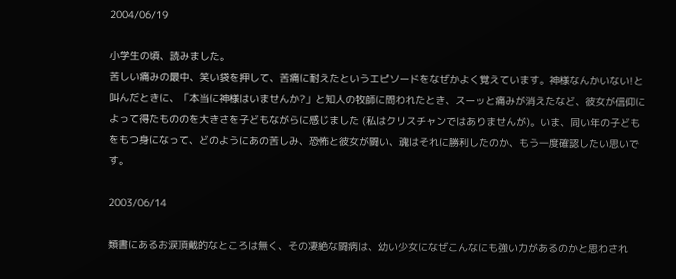2004/06/19

小学生の頃、読みました。
苦しい痛みの最中、笑い袋を押して、苦痛に耐えたというエピソードをなぜかよく覚えています。神様なんかいない!と叫んだときに、「本当に神様はいませんか?」と知人の牧師に問われたとき、スーッと痛みが消えたなど、彼女が信仰によって得たもののを大きさを子どもながらに感じました (私はクリスチャンではありませんが)。いま、同い年の子どもをもつ身になって、どのようにあの苦しみ、恐怖と彼女が闘い、魂はそれに勝利したのか、もう一度確認したい思いです。

2003/06/14

類書にあるお涙頂戴的なところは無く、その凄絶な闘病は、幼い少女になぜこんなにも強い力があるのかと思わされ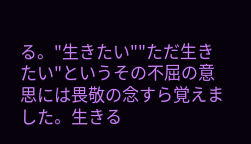る。"生きたい""ただ生きたい"というその不屈の意思には畏敬の念すら覚えました。生きる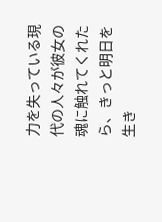力を失っている現代の人々が彼女の魂に触れてくれたら、きっと明日を生き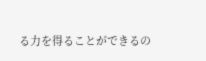る力を得ることができるの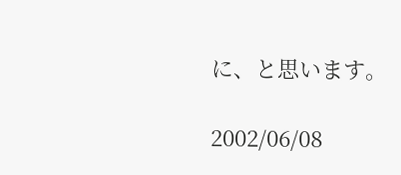に、と思います。

2002/06/08